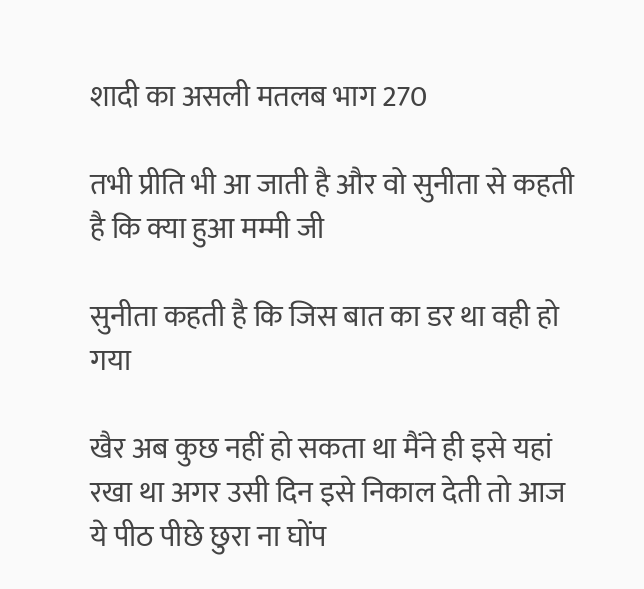शादी का असली मतलब भाग 270

तभी प्रीति भी आ जाती है और वो सुनीता से कहती है कि क्या हुआ मम्मी जी

सुनीता कहती है कि जिस बात का डर था वही हो गया

खैर अब कुछ नहीं हो सकता था मैंने ही इसे यहां रखा था अगर उसी दिन इसे निकाल देती तो आज ये पीठ पीछे छुरा ना घोंप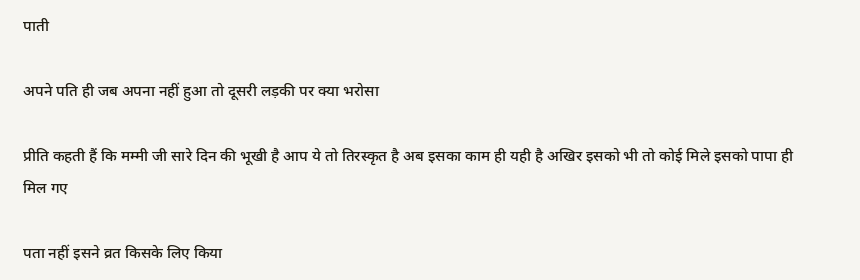पाती

अपने पति ही जब अपना नहीं हुआ तो दूसरी लड़की पर क्या भरोसा

प्रीति कहती हैं कि मम्मी जी सारे दिन की भूखी है आप ये तो तिरस्कृत है अब इसका काम ही यही है अखिर इसको भी तो कोई मिले इसको पापा ही मिल गए

पता नहीं इसने व्रत किसके लिए किया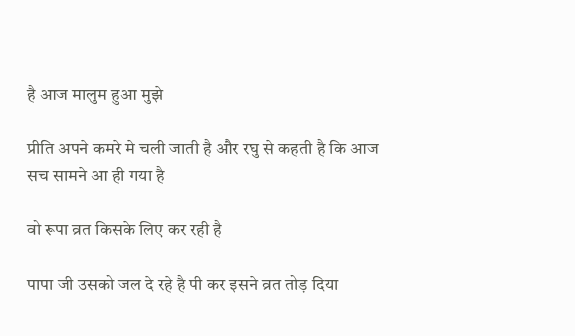है आज मालुम हुआ मुझे

प्रीति अपने कमरे मे चली जाती है और रघु से कहती है कि आज सच सामने आ ही गया है

वो रूपा व्रत किसके लिए कर रही है

पापा जी उसको जल दे रहे है पी कर इसने व्रत तोड़ दिया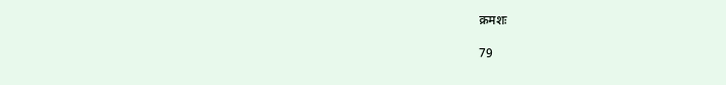क्रमशः

79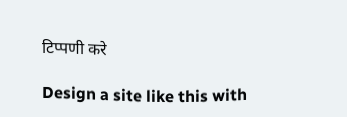टिप्पणी करे

Design a site like this with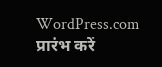WordPress.com
प्रारंभ करें